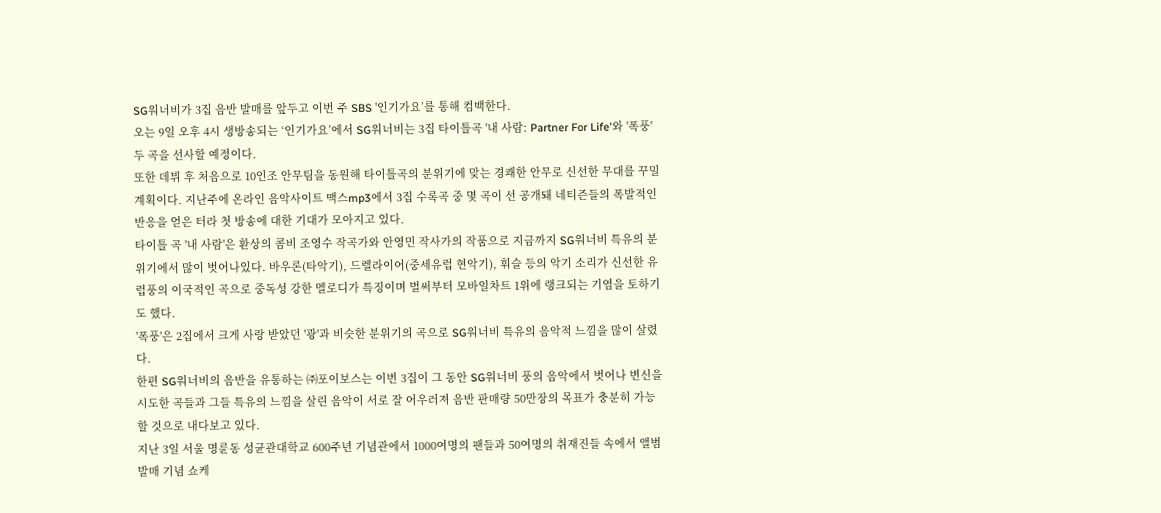SG워너비가 3집 음반 발매를 앞두고 이번 주 SBS '인기가요’를 통해 컴백한다.
오는 9일 오후 4시 생방송되는 ‘인기가요’에서 SG워너비는 3집 타이틀곡 '내 사람: Partner For Life'와 '폭풍' 두 곡을 선사할 예정이다.
또한 데뷔 후 처음으로 10인조 안무팀을 동원해 타이틀곡의 분위기에 맞는 경쾌한 안무로 신선한 무대를 꾸밀 계획이다. 지난주에 온라인 음악사이트 맥스mp3에서 3집 수록곡 중 몇 곡이 선 공개돼 네티즌들의 폭발적인 반응을 얻은 터라 첫 방송에 대한 기대가 모아지고 있다.
타이틀 곡 '내 사람'은 환상의 콤비 조영수 작곡가와 안영민 작사가의 작품으로 지금까지 SG워너비 특유의 분위기에서 많이 벗어나있다. 바우론(타악기), 드렐라이어(중세유럽 현악기), 휘슬 등의 악기 소리가 신선한 유럽풍의 이국적인 곡으로 중독성 강한 멜로디가 특징이며 벌써부터 모바일차트 1위에 랭크되는 기염을 토하기도 했다.
'폭풍'은 2집에서 크게 사랑 받았던 '광'과 비슷한 분위기의 곡으로 SG워너비 특유의 음악적 느낌을 많이 살렸다.
한편 SG워너비의 음반을 유통하는 ㈜포이보스는 이번 3집이 그 동안 SG워너비 풍의 음악에서 벗어나 변신을 시도한 곡들과 그들 특유의 느낌을 살린 음악이 서로 잘 어우러져 음반 판매량 50만장의 목표가 충분히 가능할 것으로 내다보고 있다.
지난 3일 서울 명륜동 성균관대학교 600주년 기념관에서 1000여명의 팬들과 50여명의 취재진들 속에서 앨범 발매 기념 쇼케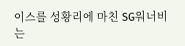이스를 성황리에 마친 SG워너비는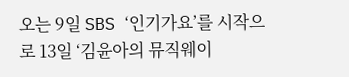오는 9일 SBS ‘인기가요’를 시작으로 13일 ‘김윤아의 뮤직웨이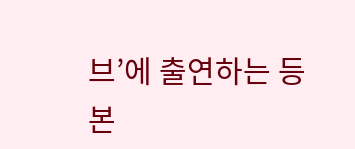브’에 출연하는 등 본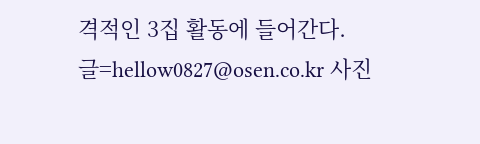격적인 3집 활동에 들어간다.
글=hellow0827@osen.co.kr 사진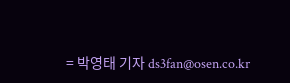= 박영태 기자 ds3fan@osen.co.kr